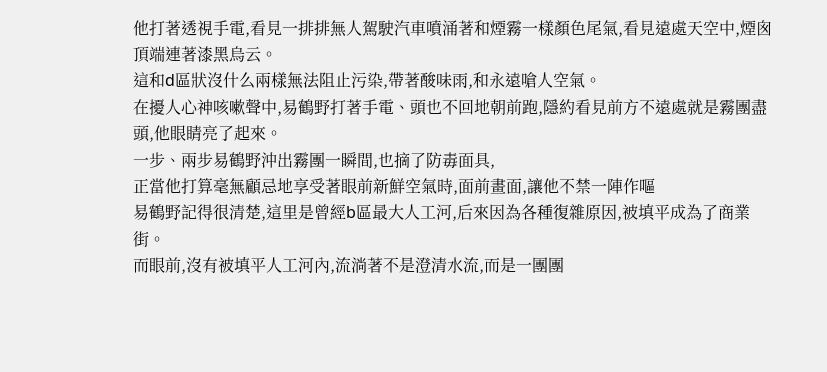他打著透視手電,看見一排排無人駕駛汽車噴涌著和煙霧一樣顏色尾氣,看見遠處天空中,煙囪頂端連著漆黑烏云。
這和d區狀沒什么兩樣無法阻止污染,帶著酸味雨,和永遠嗆人空氣。
在擾人心神咳嗽聲中,易鶴野打著手電、頭也不回地朝前跑,隱約看見前方不遠處就是霧團盡頭,他眼睛亮了起來。
一步、兩步易鶴野沖出霧團一瞬間,也摘了防毒面具,
正當他打算毫無顧忌地享受著眼前新鮮空氣時,面前畫面,讓他不禁一陣作嘔
易鶴野記得很清楚,這里是曾經b區最大人工河,后來因為各種復雜原因,被填平成為了商業街。
而眼前,沒有被填平人工河內,流淌著不是澄清水流,而是一團團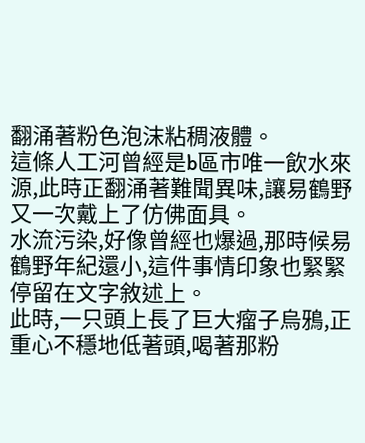翻涌著粉色泡沫粘稠液體。
這條人工河曾經是b區市唯一飲水來源,此時正翻涌著難聞異味,讓易鶴野又一次戴上了仿佛面具。
水流污染,好像曾經也爆過,那時候易鶴野年紀還小,這件事情印象也緊緊停留在文字敘述上。
此時,一只頭上長了巨大瘤子烏鴉,正重心不穩地低著頭,喝著那粉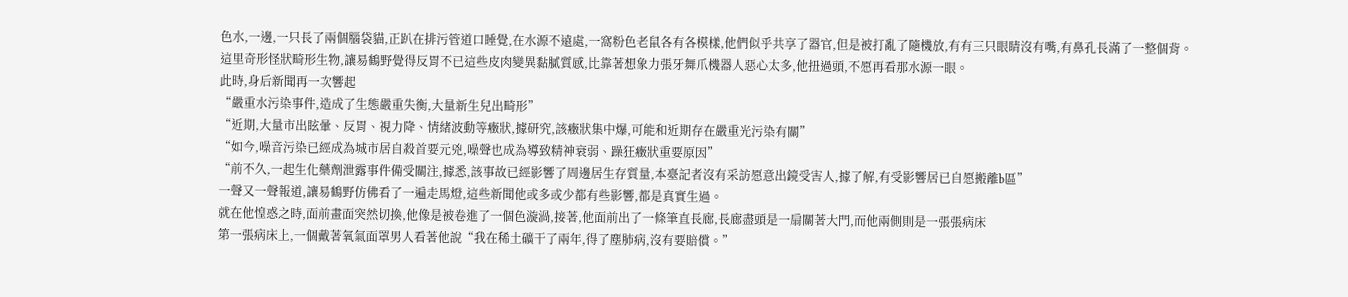色水,一邊,一只長了兩個腦袋貓,正趴在排污管道口睡覺,在水源不遠處,一窩粉色老鼠各有各模樣,他們似乎共享了器官,但是被打亂了隨機放,有有三只眼睛沒有嘴,有鼻孔長滿了一整個背。
這里奇形怪狀畸形生物,讓易鶴野覺得反胃不已這些皮肉變異黏膩質感,比靠著想象力張牙舞爪機器人惡心太多,他扭過頭,不愿再看那水源一眼。
此時,身后新聞再一次響起
“嚴重水污染事件,造成了生態嚴重失衡,大量新生兒出畸形”
“近期,大量市出眩暈、反胃、視力降、情緒波動等癥狀,據研究,該癥狀集中爆,可能和近期存在嚴重光污染有關”
“如今,噪音污染已經成為城市居自殺首要元兇,噪聲也成為導致精神衰弱、躁狂癥狀重要原因”
“前不久,一起生化藥劑泄露事件備受關注,據悉,該事故已經影響了周邊居生存質量,本臺記者沒有采訪愿意出鏡受害人,據了解,有受影響居已自愿搬離b區”
一聲又一聲報道,讓易鶴野仿佛看了一遍走馬燈,這些新聞他或多或少都有些影響,都是真實生過。
就在他惶惑之時,面前畫面突然切換,他像是被卷進了一個色漩渦,接著,他面前出了一條筆直長廊,長廊盡頭是一扇關著大門,而他兩側則是一張張病床
第一張病床上,一個戴著氧氣面罩男人看著他說“我在稀土礦干了兩年,得了塵肺病,沒有要賠償。”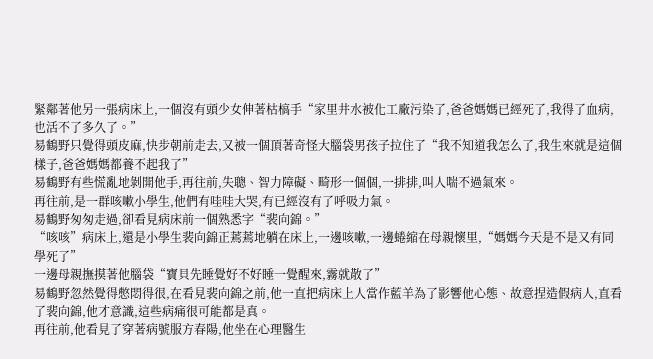緊鄰著他另一張病床上,一個沒有頭少女伸著枯槁手“家里井水被化工廠污染了,爸爸媽媽已經死了,我得了血病,也活不了多久了。”
易鶴野只覺得頭皮麻,快步朝前走去,又被一個頂著奇怪大腦袋男孩子拉住了“我不知道我怎么了,我生來就是這個樣子,爸爸媽媽都養不起我了”
易鶴野有些慌亂地剝開他手,再往前,失聰、智力障礙、畸形一個個,一排排,叫人喘不過氣來。
再往前,是一群咳嗽小學生,他們有哇哇大哭,有已經沒有了呼吸力氣。
易鶴野匆匆走過,卻看見病床前一個熟悉字“裴向錦。”
“咳咳”病床上,還是小學生裴向錦正蔫蔫地躺在床上,一邊咳嗽,一邊蜷縮在母親懷里,“媽媽今天是不是又有同學死了”
一邊母親撫摸著他腦袋“寶貝先睡覺好不好睡一覺醒來,霧就散了”
易鶴野忽然覺得憋悶得很,在看見裴向錦之前,他一直把病床上人當作藍羊為了影響他心態、故意捏造假病人,直看了裴向錦,他才意識,這些病痛很可能都是真。
再往前,他看見了穿著病號服方春陽,他坐在心理醫生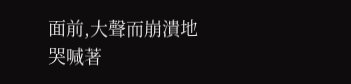面前,大聲而崩潰地哭喊著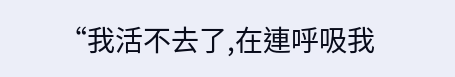“我活不去了,在連呼吸我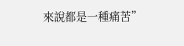來說都是一種痛苦”